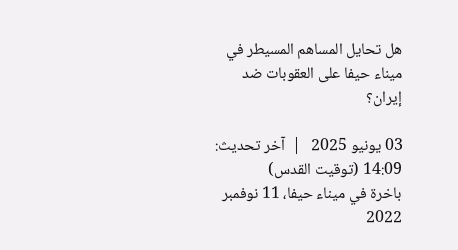هل تحايل المساهم المسيطر في ميناء حيفا على العقوبات ضد إيران؟

03 يونيو 2025   |  آخر تحديث: 14:09 (توقيت القدس)
باخرة في ميناء حيفا، 11 نوفمبر 2022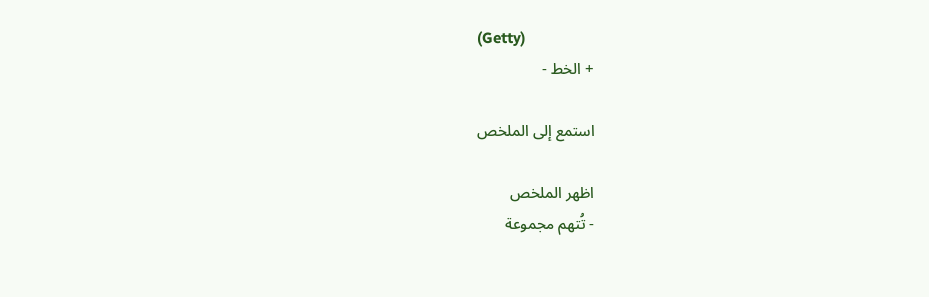(Getty)
+ الخط -

استمع إلى الملخص

اظهر الملخص
- تُتهم مجموعة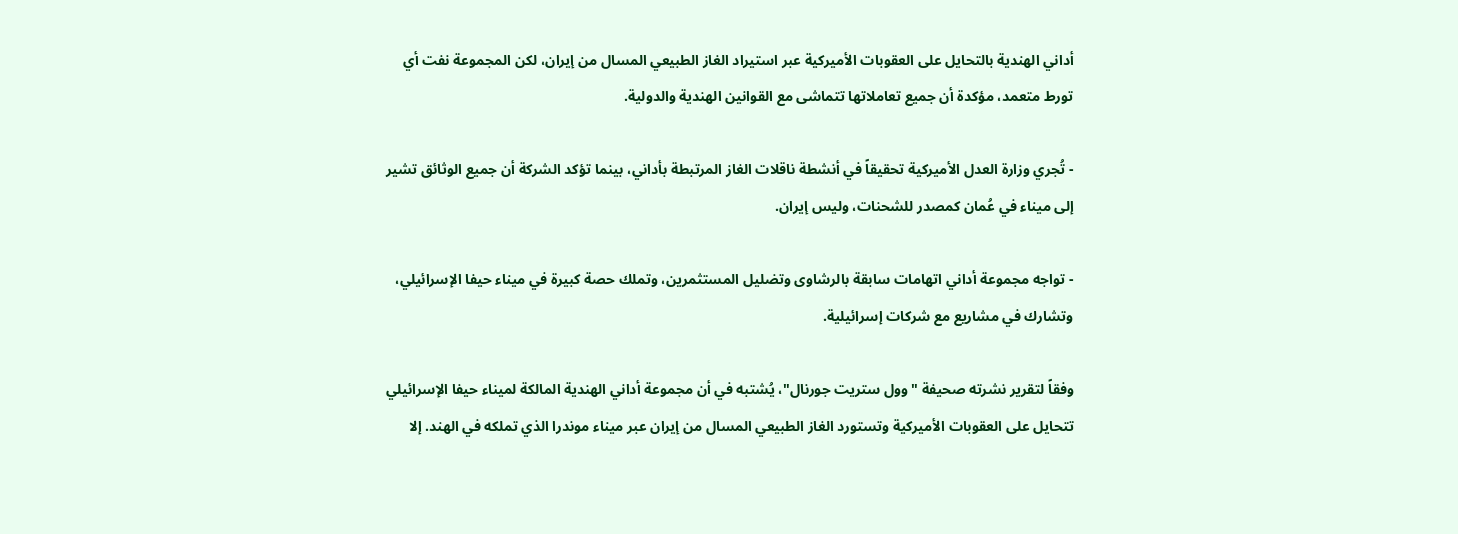أداني الهندية بالتحايل على العقوبات الأميركية عبر استيراد الغاز الطبيعي المسال من إيران، لكن المجموعة نفت أي تورط متعمد، مؤكدة أن جميع تعاملاتها تتماشى مع القوانين الهندية والدولية.

- تُجري وزارة العدل الأميركية تحقيقاً في أنشطة ناقلات الغاز المرتبطة بأداني، بينما تؤكد الشركة أن جميع الوثائق تشير إلى ميناء في عُمان كمصدر للشحنات، وليس إيران.

- تواجه مجموعة أداني اتهامات سابقة بالرشاوى وتضليل المستثمرين، وتملك حصة كبيرة في ميناء حيفا الإسرائيلي، وتشارك في مشاريع مع شركات إسرائيلية.

وفقاً لتقرير نشرته صحيفة "وول ستريت جورنال"، يُشتبه في أن مجموعة أداني الهندية المالكة لميناء حيفا الإسرائيلي تتحايل على العقوبات الأميركية وتستورد الغاز الطبيعي المسال من إيران عبر ميناء موندرا الذي تملكه في الهند. إلا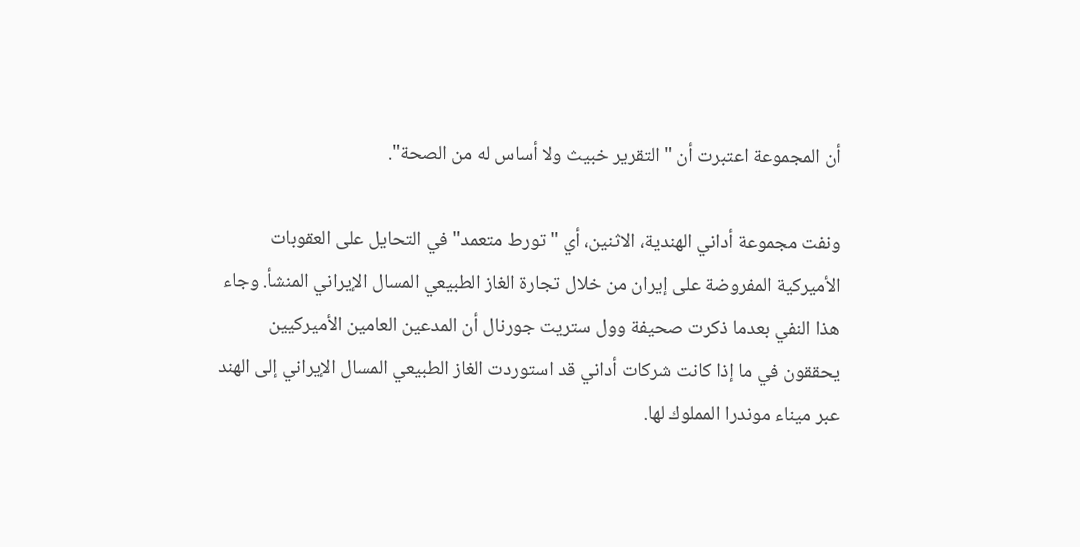أن المجموعة اعتبرت أن "التقرير خبيث ولا أساس له من الصحة".

ونفت مجموعة أداني الهندية، الاثنين، أي "تورط متعمد" في التحايل على العقوبات الأميركية المفروضة على إيران من خلال تجارة الغاز الطبيعي المسال الإيراني المنشأ. وجاء هذا النفي بعدما ذكرت صحيفة وول ستريت جورنال أن المدعين العامين الأميركيين يحققون في ما إذا كانت شركات أداني قد استوردت الغاز الطبيعي المسال الإيراني إلى الهند عبر ميناء موندرا المملوك لها.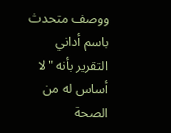ووصف متحدث باسم أداني التقرير بأنه "لا أساس له من الصحة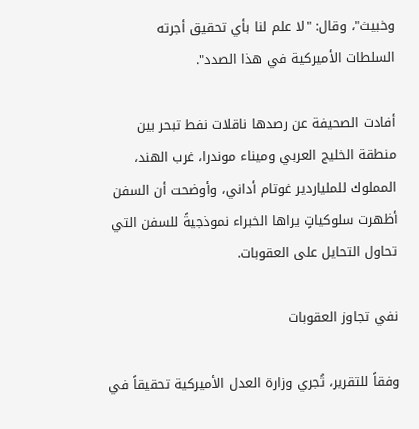وخبيث"، وقال: "لا علم لنا بأي تحقيق أجرته السلطات الأميركية في هذا الصدد".

أفادت الصحيفة عن رصدها ناقلات نفط تبحر بين منطقة الخليج العربي وميناء موندرا، غرب الهند، المملوك للملياردير غوتام أداني، وأوضحت أن السفن أظهرت سلوكياتٍ يراها الخبراء نموذجيةً للسفن التي تحاول التحايل على العقوبات.

نفي تجاوز العقوبات

وفقاً للتقرير، تُجري وزارة العدل الأميركية تحقيقاً في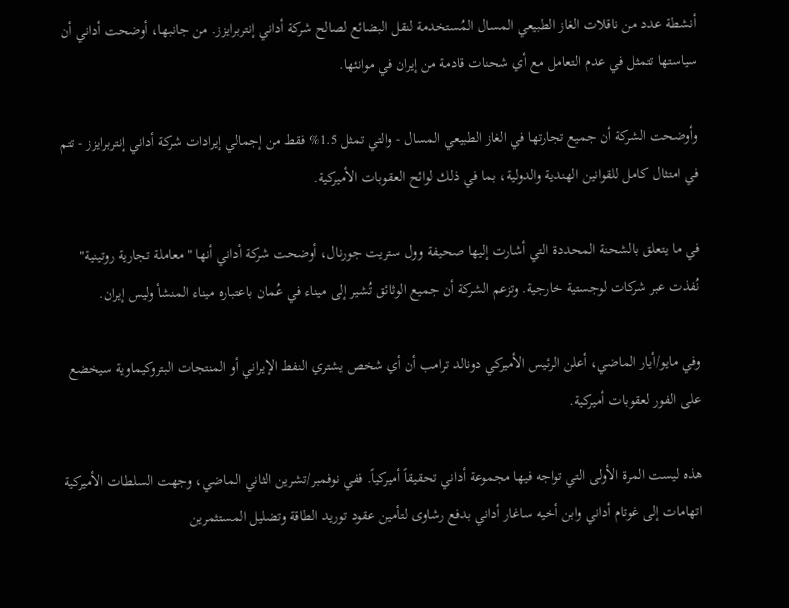أنشطة عدد من ناقلات الغاز الطبيعي المسال المُستخدمة لنقل البضائع لصالح شركة أداني إنتربرايزز. من جانبها، أوضحت أداني أن سياستها تتمثل في عدم التعامل مع أي شحنات قادمة من إيران في موانئها.

وأوضحت الشركة أن جميع تجارتها في الغاز الطبيعي المسال - والتي تمثل 1.5% فقط من إجمالي إيرادات شركة أداني إنتربرايزز - تتم في امتثال كامل للقوانين الهندية والدولية، بما في ذلك لوائح العقوبات الأميركية.

في ما يتعلق بالشحنة المحددة التي أشارت إليها صحيفة وول ستريت جورنال، أوضحت شركة أداني أنها "معاملة تجارية روتينية" نُفذت عبر شركات لوجستية خارجية. وتزعم الشركة أن جميع الوثائق تُشير إلى ميناء في عُمان باعتباره ميناء المنشأ وليس إيران.

وفي مايو/أيار الماضي، أعلن الرئيس الأميركي دونالد ترامب أن أي شخص يشتري النفط الإيراني أو المنتجات البتروكيماوية سيخضع على الفور لعقوبات أميركية.

هذه ليست المرة الأولى التي تواجه فيها مجموعة أداني تحقيقاً أميركياً. ففي نوفمبر/تشرين الثاني الماضي، وجهت السلطات الأميركية اتهامات إلى غوتام أداني وابن أخيه ساغار أداني بدفع رشاوى لتأمين عقود توريد الطاقة وتضليل المستثمرين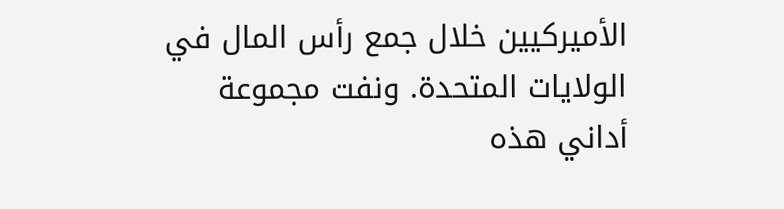الأميركيين خلال جمع رأس المال في الولايات المتحدة. ونفت مجموعة أداني هذه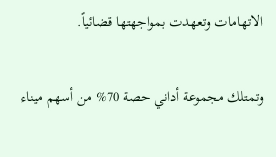الاتهامات وتعهدت بمواجهتها قضائياً.

وتمتلك مجموعة أداني حصة 70% من أسهم ميناء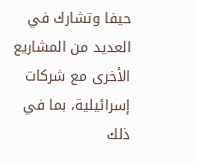حيفا وتشارك في العديد من المشاريع الأخرى مع شركات إسرائيلية، بما في ذلك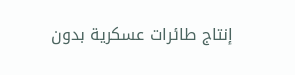إنتاج طائرات عسكرية بدون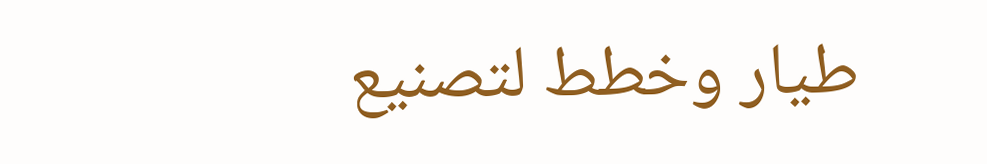طيار وخطط لتصنيع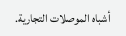أشباه الموصلات التجارية.